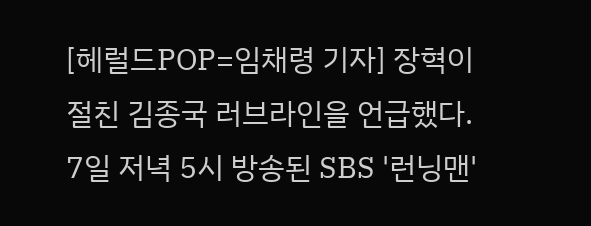[헤럴드POP=임채령 기자] 장혁이 절친 김종국 러브라인을 언급했다.
7일 저녁 5시 방송된 SBS '런닝맨'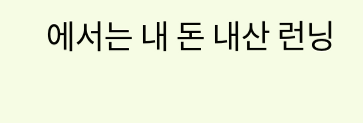에서는 내 돈 내산 런닝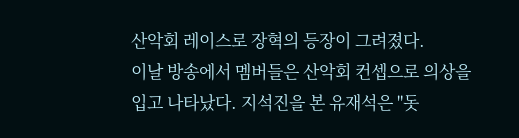산악회 레이스로 장혁의 등장이 그려졌다.
이날 방송에서 멤버들은 산악회 컨셉으로 의상을 입고 나타났다. 지석진을 본 유재석은 "돗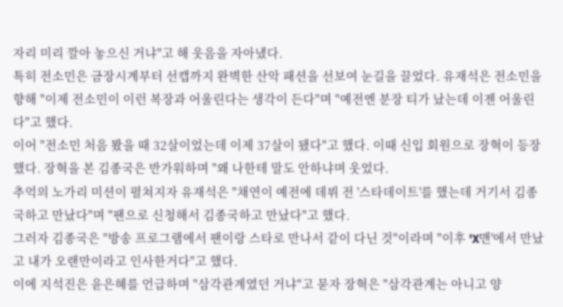자리 미리 깔아 놓으신 거냐"고 해 웃음을 자아냈다.
특히 전소민은 금장시계부터 선캡까지 완벽한 산악 패션을 선보여 눈길을 끌었다. 유재석은 전소민을 향해 "이제 전소민이 이런 복장과 어울린다는 생각이 든다"며 "예전엔 분장 티가 났는데 이젠 어울린다"고 했다.
이어 "전소민 처음 봤을 때 32살이었는데 이제 37살이 됐다"고 했다. 이때 신입 회원으로 장혁이 등장했다. 장혁을 본 김종국은 반가워하며 "왜 나한테 말도 안하냐며 웃었다.
추억의 노가리 미션이 펼쳐지자 유재석은 "채연이 예전에 데뷔 전 '스타데이트'를 했는데 거기서 김종국하고 만났다"며 "팬으로 신청해서 김종국하고 만났다"고 했다.
그러자 김종국은 "방송 프로그램에서 팬이랑 스타로 만나서 같이 다닌 것"이라며 "이후 'X맨'에서 만났고 내가 오랜만이라고 인사한거다"고 했다.
이에 지석진은 윤은혜를 언급하며 "삼각관계였던 거냐"고 묻자 장혁은 "삼각관계는 아니고 양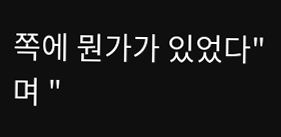쪽에 뭔가가 있었다"며 "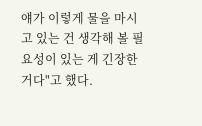얘가 이렇게 물을 마시고 있는 건 생각해 볼 필요성이 있는 게 긴장한 거다"고 했다.